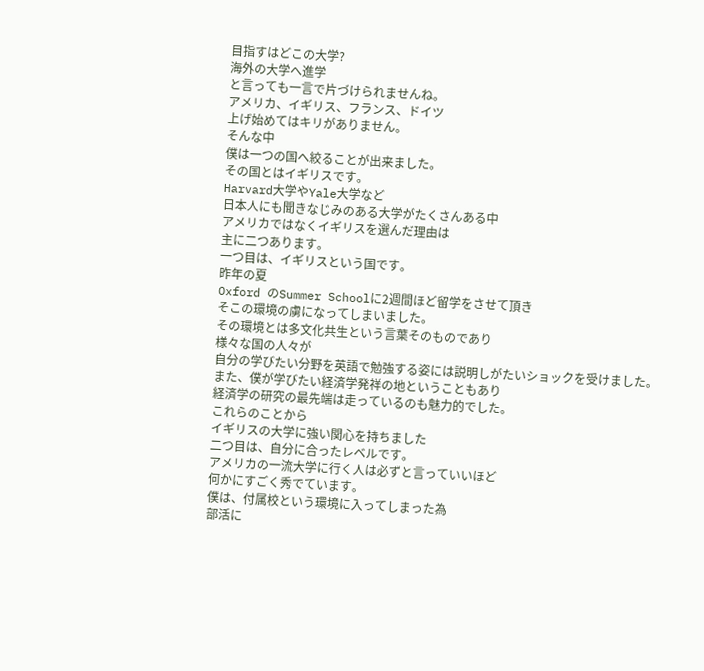目指すはどこの大学?
海外の大学へ進学
と言っても一言で片づけられませんね。
アメリカ、イギリス、フランス、ドイツ
上げ始めてはキリがありません。
そんな中
僕は一つの国へ絞ることが出来ました。
その国とはイギリスです。
Harvard大学やYale大学など
日本人にも聞きなじみのある大学がたくさんある中
アメリカではなくイギリスを選んだ理由は
主に二つあります。
一つ目は、イギリスという国です。
昨年の夏
Oxford のSummer Schoolに2週間ほど留学をさせて頂き
そこの環境の虜になってしまいました。
その環境とは多文化共生という言葉そのものであり
様々な国の人々が
自分の学びたい分野を英語で勉強する姿には説明しがたいショックを受けました。
また、僕が学びたい経済学発祥の地ということもあり
経済学の研究の最先端は走っているのも魅力的でした。
これらのことから
イギリスの大学に強い関心を持ちました
二つ目は、自分に合ったレベルです。
アメリカの一流大学に行く人は必ずと言っていいほど
何かにすごく秀でています。
僕は、付属校という環境に入ってしまった為
部活に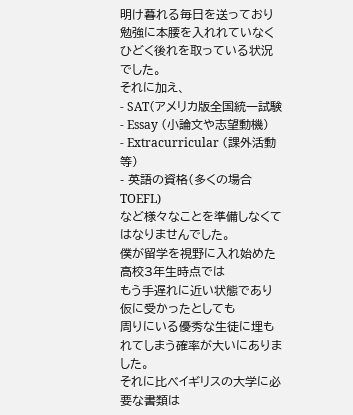明け暮れる毎日を送っており
勉強に本腰を入れれていなく
ひどく後れを取っている状況でした。
それに加え、
- SAT(アメリカ版全国統一試験
- Essay (小論文や志望動機)
- Extracurricular (課外活動等)
- 英語の資格(多くの場合TOEFL)
など様々なことを準備しなくてはなりませんでした。
僕が留学を視野に入れ始めた高校3年生時点では
もう手遅れに近い状態であり仮に受かったとしても
周りにいる優秀な生徒に埋もれてしまう確率が大いにありました。
それに比べイギリスの大学に必要な書類は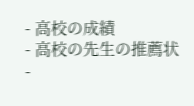- 高校の成績
- 高校の先生の推薦状
-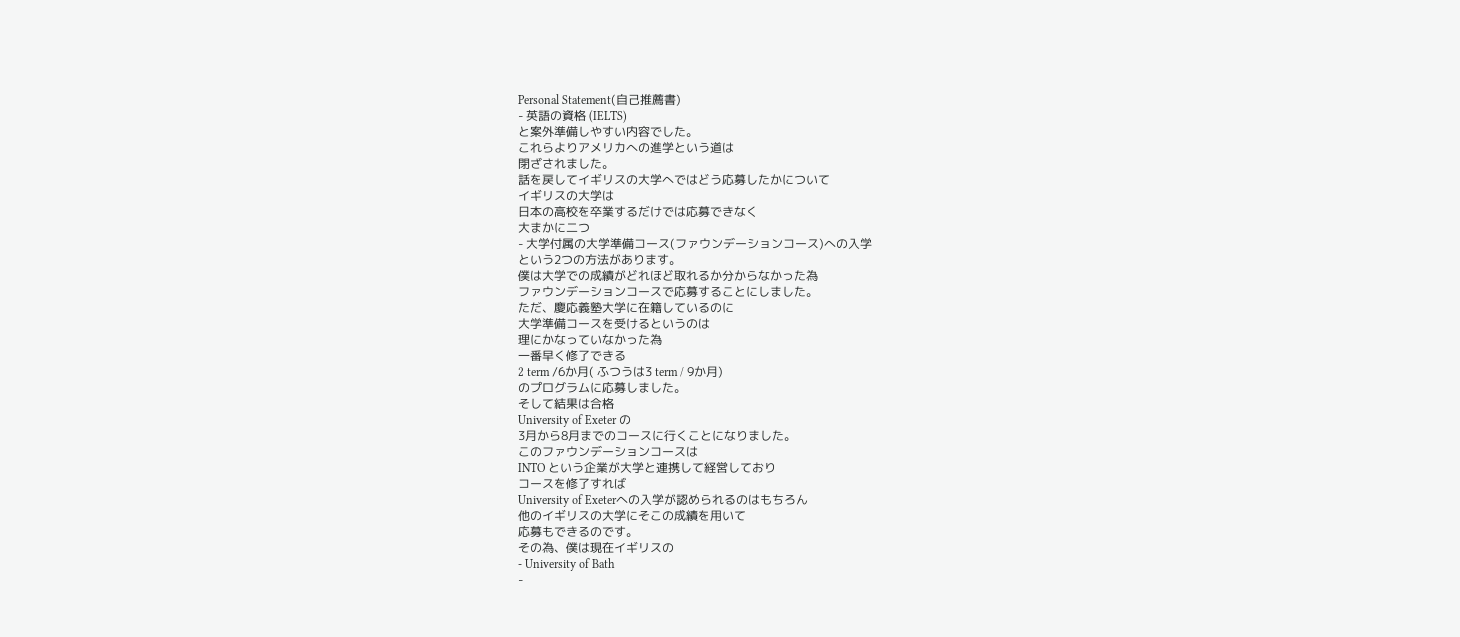Personal Statement(自己推薦書)
- 英語の資格 (IELTS)
と案外準備しやすい内容でした。
これらよりアメリカへの進学という道は
閉ざされました。
話を戻してイギリスの大学へではどう応募したかについて
イギリスの大学は
日本の高校を卒業するだけでは応募できなく
大まかに二つ
- 大学付属の大学準備コース(ファウンデーションコース)への入学
という2つの方法があります。
僕は大学での成績がどれほど取れるか分からなかった為
ファウンデーションコースで応募することにしました。
ただ、慶応義塾大学に在籍しているのに
大学準備コースを受けるというのは
理にかなっていなかった為
一番早く修了できる
2 term /6か月( ふつうは3 term / 9か月)
のプログラムに応募しました。
そして結果は合格
University of Exeter の
3月から8月までのコースに行くことになりました。
このファウンデーションコースは
INTO という企業が大学と連携して経営しており
コースを修了すれば
University of Exeterへの入学が認められるのはもちろん
他のイギリスの大学にそこの成績を用いて
応募もできるのです。
その為、僕は現在イギリスの
- University of Bath
-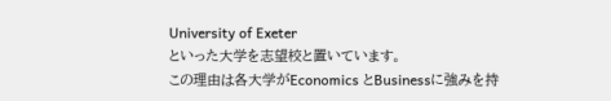University of Exeter
といった大学を志望校と置いています。
この理由は各大学がEconomics とBusinessに強みを持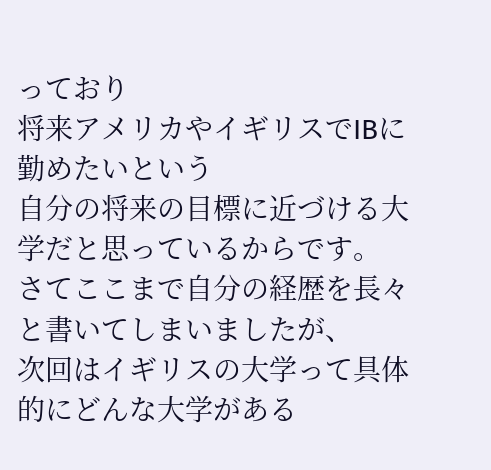っており
将来アメリカやイギリスでIBに勤めたいという
自分の将来の目標に近づける大学だと思っているからです。
さてここまで自分の経歴を長々と書いてしまいましたが、
次回はイギリスの大学って具体的にどんな大学がある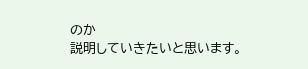のか
説明していきたいと思います。